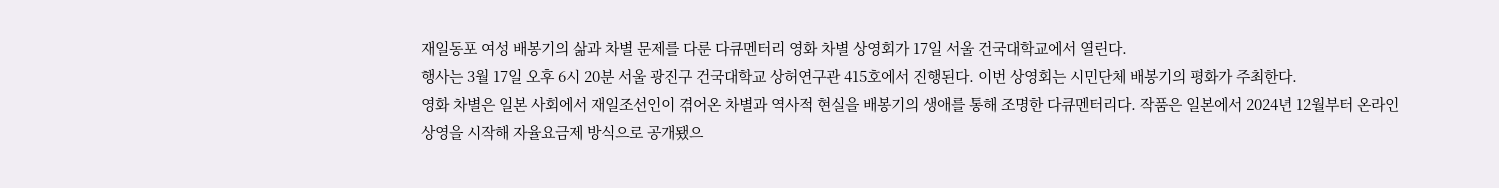재일동포 여성 배봉기의 삶과 차별 문제를 다룬 다큐멘터리 영화 차별 상영회가 17일 서울 건국대학교에서 열린다.
행사는 3월 17일 오후 6시 20분 서울 광진구 건국대학교 상허연구관 415호에서 진행된다. 이번 상영회는 시민단체 배봉기의 평화가 주최한다.
영화 차별은 일본 사회에서 재일조선인이 겪어온 차별과 역사적 현실을 배봉기의 생애를 통해 조명한 다큐멘터리다. 작품은 일본에서 2024년 12월부터 온라인 상영을 시작해 자율요금제 방식으로 공개됐으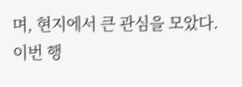며, 현지에서 큰 관심을 모았다.
이번 행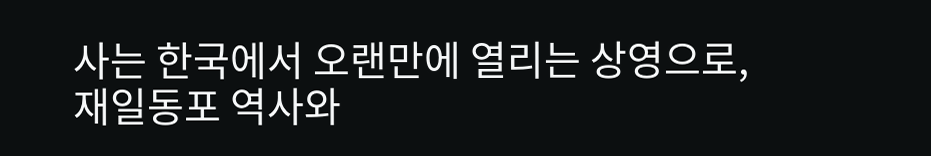사는 한국에서 오랜만에 열리는 상영으로, 재일동포 역사와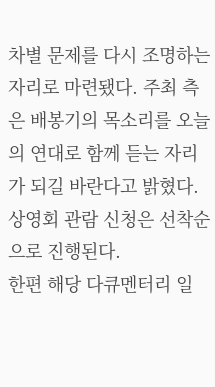차별 문제를 다시 조명하는 자리로 마련됐다. 주최 측은 배봉기의 목소리를 오늘의 연대로 함께 듣는 자리가 되길 바란다고 밝혔다.
상영회 관람 신청은 선착순으로 진행된다.
한편 해당 다큐멘터리 일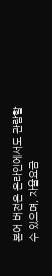본어 버전은 온라인에서도 관람할 수 있으며, 자율요금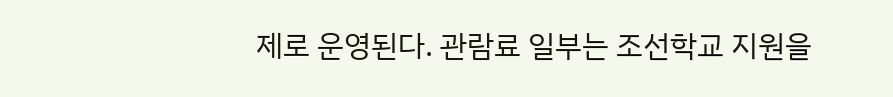제로 운영된다. 관람료 일부는 조선학교 지원을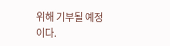위해 기부될 예정이다.